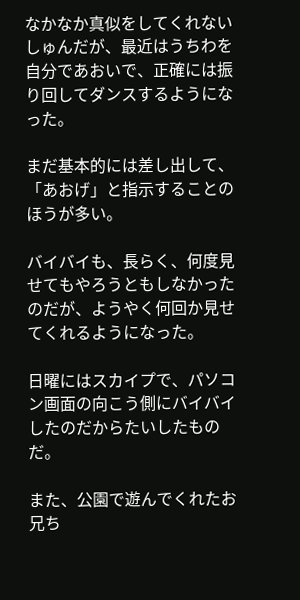なかなか真似をしてくれないしゅんだが、最近はうちわを自分であおいで、正確には振り回してダンスするようになった。

まだ基本的には差し出して、「あおげ」と指示することのほうが多い。

バイバイも、長らく、何度見せてもやろうともしなかったのだが、ようやく何回か見せてくれるようになった。

日曜にはスカイプで、パソコン画面の向こう側にバイバイしたのだからたいしたものだ。

また、公園で遊んでくれたお兄ち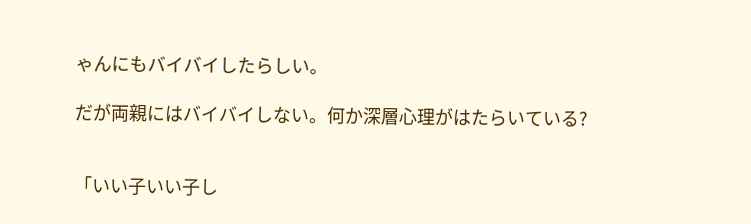ゃんにもバイバイしたらしい。

だが両親にはバイバイしない。何か深層心理がはたらいている?


「いい子いい子し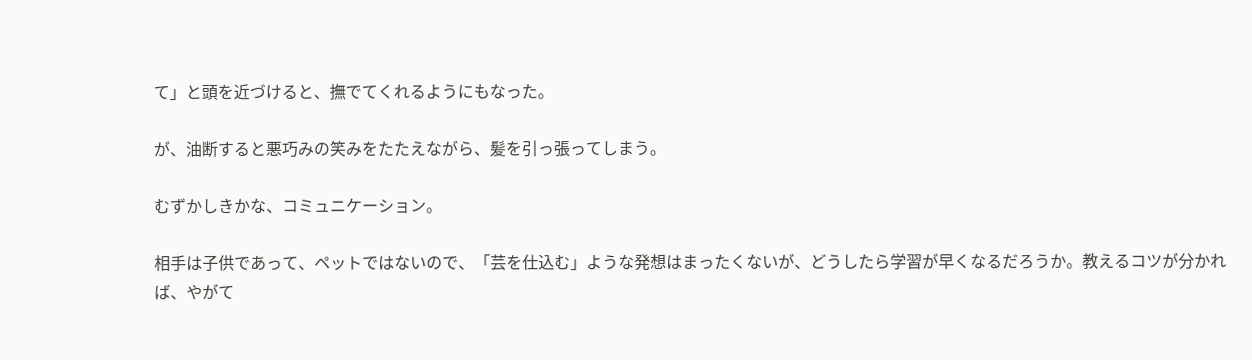て」と頭を近づけると、撫でてくれるようにもなった。

が、油断すると悪巧みの笑みをたたえながら、髪を引っ張ってしまう。

むずかしきかな、コミュニケーション。

相手は子供であって、ペットではないので、「芸を仕込む」ような発想はまったくないが、どうしたら学習が早くなるだろうか。教えるコツが分かれば、やがて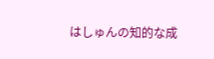はしゅんの知的な成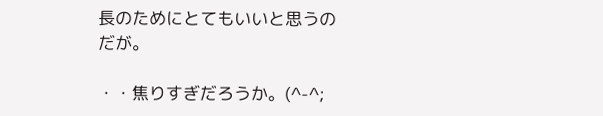長のためにとてもいいと思うのだが。

・・焦りすぎだろうか。(^-^;